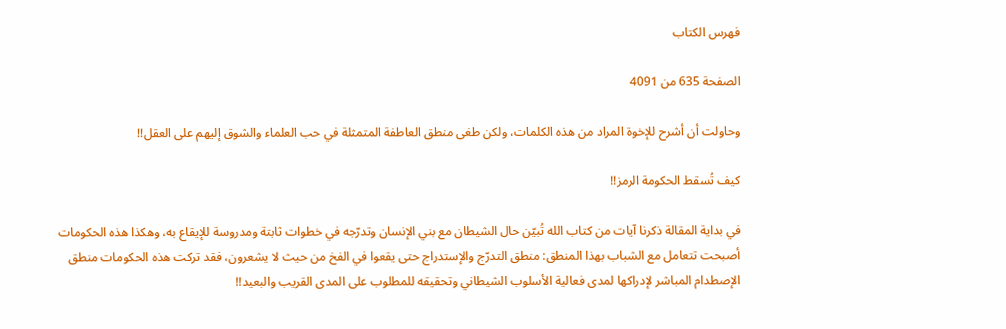فهرس الكتاب

الصفحة 635 من 4091

وحاولت أن أشرح للإخوة المراد من هذه الكلمات، ولكن طغى منطق العاطفة المتمثلة في حب العلماء والشوق إليهم على العقل!!

كيف تُسقط الحكومة الرمز!!

في بداية المقالة ذكرنا آيات من كتاب الله تُبيّن حال الشيطان مع بني الإنسان وتدرّجه في خطوات ثابتة ومدروسة للإيقاع به، وهكذا هذه الحكومات أصبحت تتعامل مع الشباب بهذا المنطق: منطق التدرّج والإستدراج حتى يقعوا في الفخ من حيث لا يشعرون، فقد تركت هذه الحكومات منطق الإصطدام المباشر لإدراكها لمدى فعالية الأسلوب الشيطاني وتحقيقه للمطلوب على المدى القريب والبعيد!!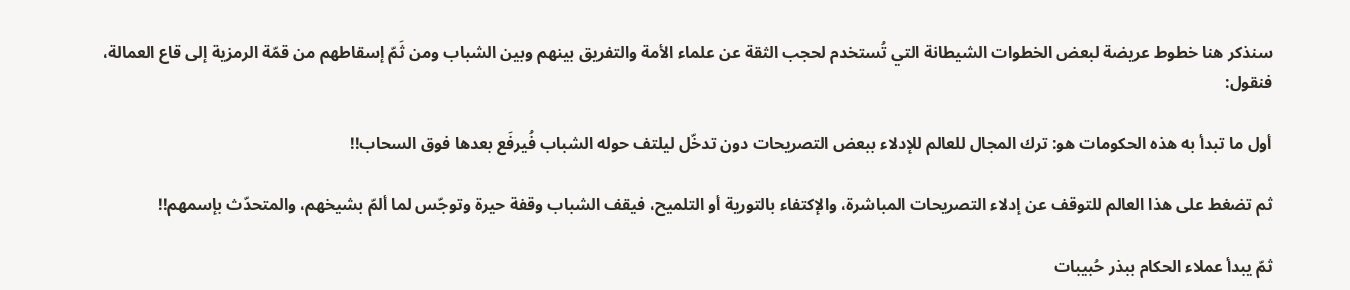سنذكر هنا خطوط عريضة لبعض الخطوات الشيطانة التي تُستخدم لحجب الثقة عن علماء الأمة والتفريق بينهم وبين الشباب ومن ثَمّ إسقاطهم من قمّة الرمزية إلى قاع العمالة، فنقول:

أول ما تبدأ به هذه الحكومات هو: ترك المجال للعالم للإدلاء ببعض التصريحات دون تدخّل ليلتف حوله الشباب فُيرفَع بعدها فوق السحاب!!

ثم تضغط على هذا العالم للتوقف عن إدلاء التصريحات المباشرة، والإكتفاء بالتورية أو التلميح، فيقف الشباب وقفة حيرة وتوجّس لما ألمّ بشيخهم، والمتحدّث بإسمهم!!

ثمّ يبدأ عملاء الحكام ببذر حُبيبات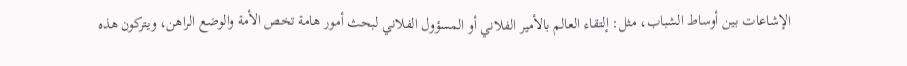الإشاعات بين أوساط الشباب، مثل: إلتقاء العالم بالأمير الفلاني أو المسؤول الفلاني لبحث أمور هامة تخص الأمة والوضع الراهن، ويتركون هذه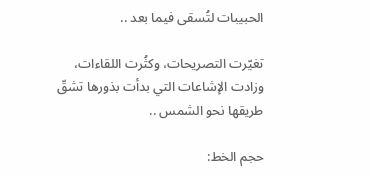الحبيبات لتُسقى فيما بعد ..

تغيّرت التصريحات، وكثُرت اللقاءات، وزادت الإشاعات التي بدأت بذورها تشقّ طريقها نحو الشمس ..

حجم الخط: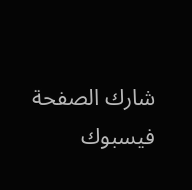شارك الصفحة
فيسبوك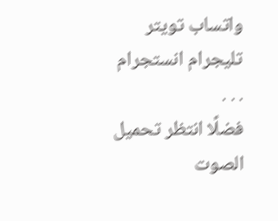واتساب تويتر تليجرام انستجرام
. . .
فضلًا انتظر تحميل الصوت